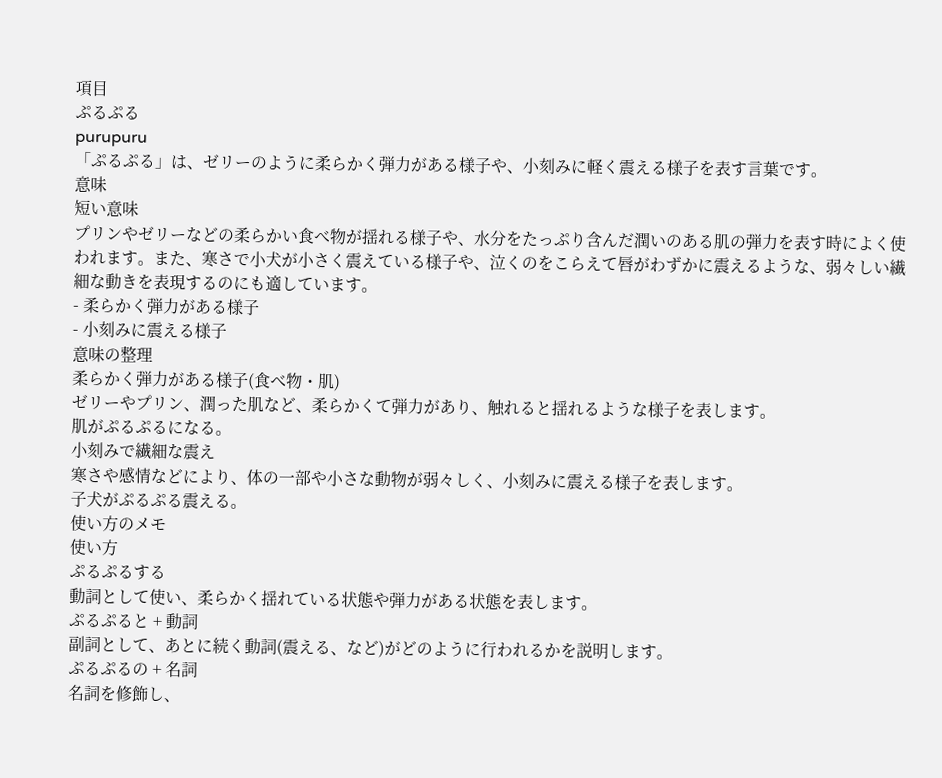項目
ぷるぷる
purupuru
「ぷるぷる」は、ゼリーのように柔らかく弾力がある様子や、小刻みに軽く震える様子を表す言葉です。
意味
短い意味
プリンやゼリーなどの柔らかい食べ物が揺れる様子や、水分をたっぷり含んだ潤いのある肌の弾力を表す時によく使われます。また、寒さで小犬が小さく震えている様子や、泣くのをこらえて唇がわずかに震えるような、弱々しい繊細な動きを表現するのにも適しています。
- 柔らかく弾力がある様子
- 小刻みに震える様子
意味の整理
柔らかく弾力がある様子(食べ物・肌)
ゼリーやプリン、潤った肌など、柔らかくて弾力があり、触れると揺れるような様子を表します。
肌がぷるぷるになる。
小刻みで繊細な震え
寒さや感情などにより、体の一部や小さな動物が弱々しく、小刻みに震える様子を表します。
子犬がぷるぷる震える。
使い方のメモ
使い方
ぷるぷるする
動詞として使い、柔らかく揺れている状態や弾力がある状態を表します。
ぷるぷると + 動詞
副詞として、あとに続く動詞(震える、など)がどのように行われるかを説明します。
ぷるぷるの + 名詞
名詞を修飾し、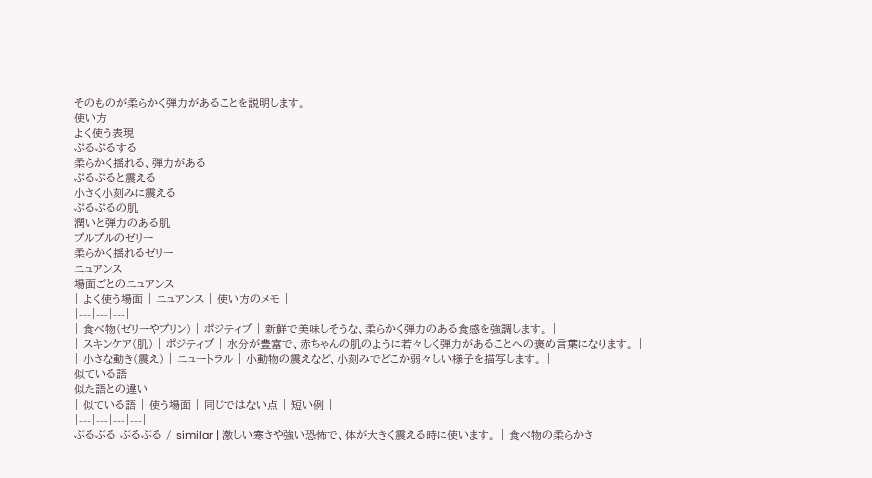そのものが柔らかく弾力があることを説明します。
使い方
よく使う表現
ぷるぷるする
柔らかく揺れる、弾力がある
ぷるぷると震える
小さく小刻みに震える
ぷるぷるの肌
潤いと弾力のある肌
プルプルのゼリー
柔らかく揺れるゼリー
ニュアンス
場面ごとのニュアンス
| よく使う場面 | ニュアンス | 使い方のメモ |
|---|---|---|
| 食べ物(ゼリーやプリン) | ポジティブ | 新鮮で美味しそうな、柔らかく弾力のある食感を強調します。 |
| スキンケア(肌) | ポジティブ | 水分が豊富で、赤ちゃんの肌のように若々しく弾力があることへの褒め言葉になります。 |
| 小さな動き(震え) | ニュートラル | 小動物の震えなど、小刻みでどこか弱々しい様子を描写します。 |
似ている語
似た語との違い
| 似ている語 | 使う場面 | 同じではない点 | 短い例 |
|---|---|---|---|
ぶるぶる ぶるぶる / similar | 激しい寒さや強い恐怖で、体が大きく震える時に使います。 | 食べ物の柔らかさ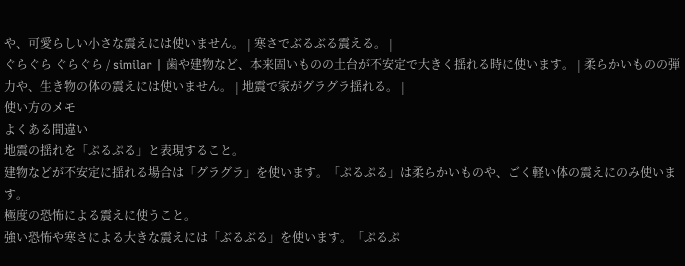や、可愛らしい小さな震えには使いません。 | 寒さでぶるぶる震える。 |
ぐらぐら ぐらぐら / similar | 歯や建物など、本来固いものの土台が不安定で大きく揺れる時に使います。 | 柔らかいものの弾力や、生き物の体の震えには使いません。 | 地震で家がグラグラ揺れる。 |
使い方のメモ
よくある間違い
地震の揺れを「ぷるぷる」と表現すること。
建物などが不安定に揺れる場合は「グラグラ」を使います。「ぷるぷる」は柔らかいものや、ごく軽い体の震えにのみ使います。
極度の恐怖による震えに使うこと。
強い恐怖や寒さによる大きな震えには「ぶるぶる」を使います。「ぷるぷ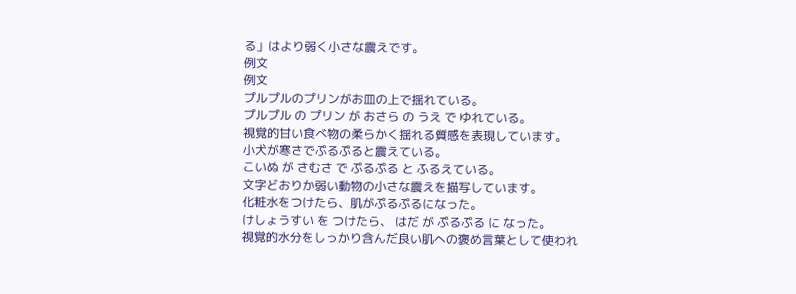る」はより弱く小さな震えです。
例文
例文
プルプルのプリンがお皿の上で揺れている。
プルプル の プリン が おさら の うえ で ゆれている。
視覚的甘い食べ物の柔らかく揺れる質感を表現しています。
小犬が寒さでぷるぷると震えている。
こいぬ が さむさ で ぷるぷる と ふるえている。
文字どおりか弱い動物の小さな震えを描写しています。
化粧水をつけたら、肌がぷるぷるになった。
けしょうすい を つけたら、 はだ が ぷるぷる に なった。
視覚的水分をしっかり含んだ良い肌への褒め言葉として使われ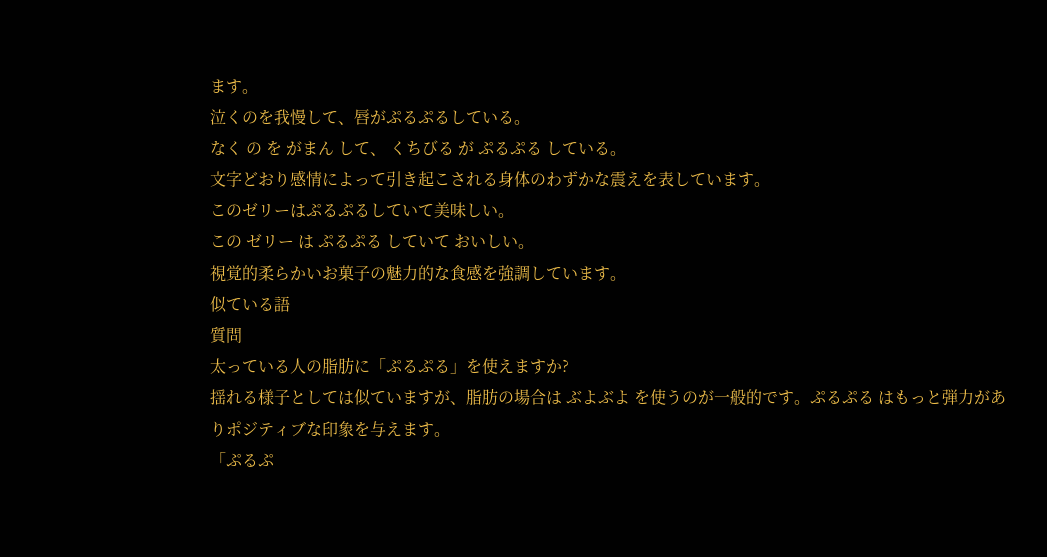ます。
泣くのを我慢して、唇がぷるぷるしている。
なく の を がまん して、 くちびる が ぷるぷる している。
文字どおり感情によって引き起こされる身体のわずかな震えを表しています。
このゼリーはぷるぷるしていて美味しい。
この ゼリー は ぷるぷる していて おいしい。
視覚的柔らかいお菓子の魅力的な食感を強調しています。
似ている語
質問
太っている人の脂肪に「ぷるぷる」を使えますか?
揺れる様子としては似ていますが、脂肪の場合は ぶよぶよ を使うのが一般的です。ぷるぷる はもっと弾力がありポジティブな印象を与えます。
「ぷるぷ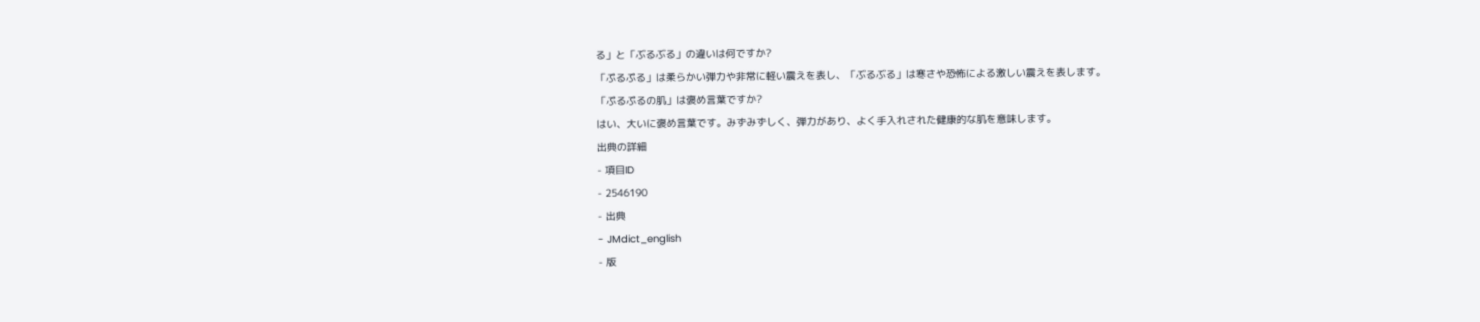る」と「ぶるぶる」の違いは何ですか?
「ぷるぷる」は柔らかい弾力や非常に軽い震えを表し、「ぶるぶる」は寒さや恐怖による激しい震えを表します。
「ぷるぷるの肌」は褒め言葉ですか?
はい、大いに褒め言葉です。みずみずしく、弾力があり、よく手入れされた健康的な肌を意味します。
出典の詳細
- 項目ID
- 2546190
- 出典
- JMdict_english
- 版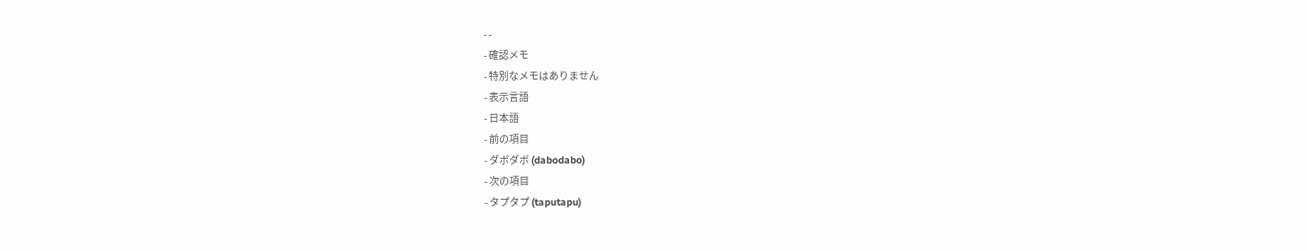- -
- 確認メモ
- 特別なメモはありません
- 表示言語
- 日本語
- 前の項目
- ダボダボ (dabodabo)
- 次の項目
- タプタプ (taputapu)